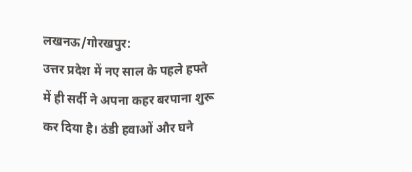लखनऊ/गोरखपुर:
उत्तर प्रदेश में नए साल के पहले हफ्ते में ही सर्दी ने अपना कहर बरपाना शुरू कर दिया है। ठंडी हवाओं और घने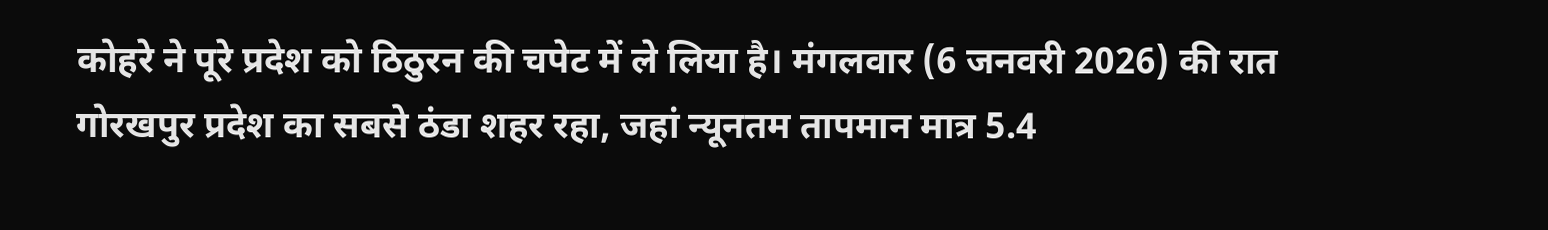कोहरे ने पूरे प्रदेश को ठिठुरन की चपेट में ले लिया है। मंगलवार (6 जनवरी 2026) की रात गोरखपुर प्रदेश का सबसे ठंडा शहर रहा, जहां न्यूनतम तापमान मात्र 5.4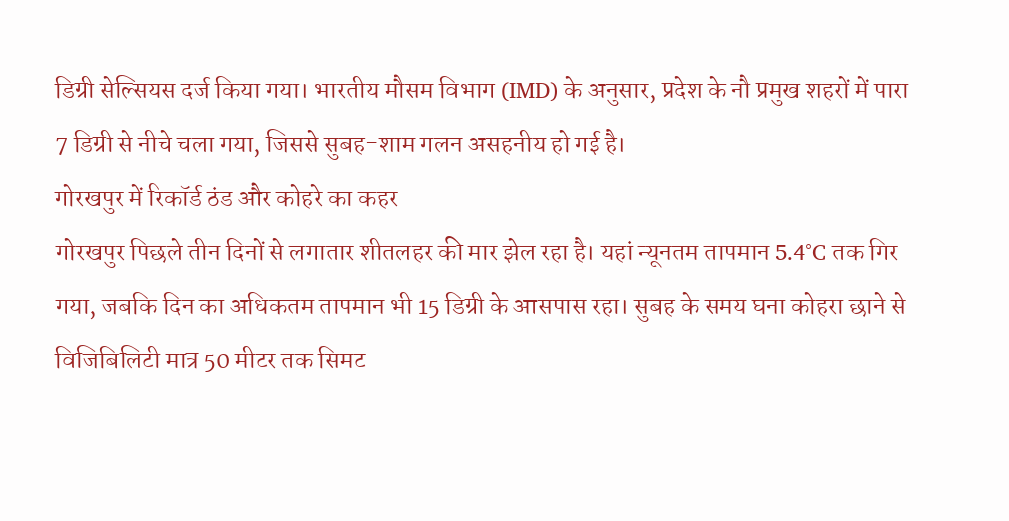डिग्री सेल्सियस दर्ज किया गया। भारतीय मौसम विभाग (IMD) के अनुसार, प्रदेश के नौ प्रमुख शहरों में पारा 7 डिग्री से नीचे चला गया, जिससे सुबह-शाम गलन असहनीय हो गई है।
गोरखपुर में रिकॉर्ड ठंड और कोहरे का कहर
गोरखपुर पिछले तीन दिनों से लगातार शीतलहर की मार झेल रहा है। यहां न्यूनतम तापमान 5.4°C तक गिर गया, जबकि दिन का अधिकतम तापमान भी 15 डिग्री के आसपास रहा। सुबह के समय घना कोहरा छाने से विजिबिलिटी मात्र 50 मीटर तक सिमट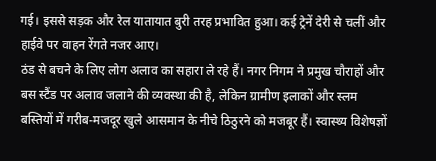गई। इससे सड़क और रेल यातायात बुरी तरह प्रभावित हुआ। कई ट्रेनें देरी से चलीं और हाईवे पर वाहन रेंगते नजर आए।
ठंड से बचने के लिए लोग अलाव का सहारा ले रहे हैं। नगर निगम ने प्रमुख चौराहों और बस स्टैंड पर अलाव जलाने की व्यवस्था की है, लेकिन ग्रामीण इलाकों और स्लम बस्तियों में गरीब-मजदूर खुले आसमान के नीचे ठिठुरने को मजबूर हैं। स्वास्थ्य विशेषज्ञों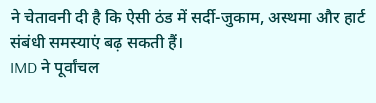ने चेतावनी दी है कि ऐसी ठंड में सर्दी-जुकाम, अस्थमा और हार्ट संबंधी समस्याएं बढ़ सकती हैं।
IMD ने पूर्वांचल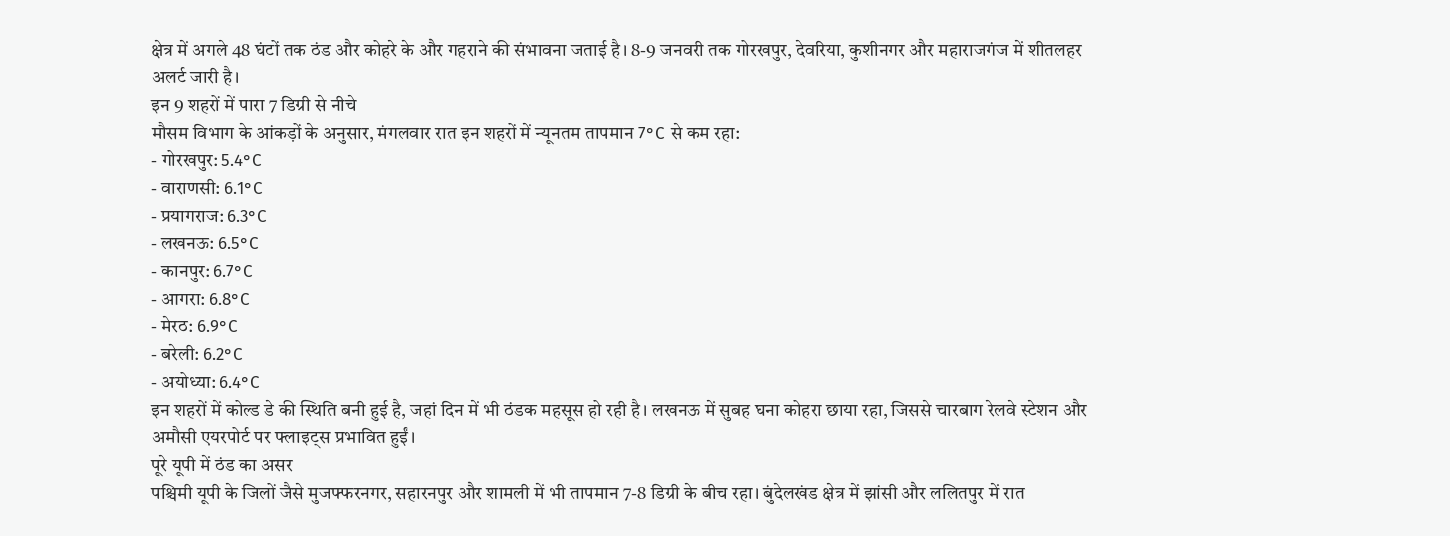क्षेत्र में अगले 48 घंटों तक ठंड और कोहरे के और गहराने की संभावना जताई है। 8-9 जनवरी तक गोरखपुर, देवरिया, कुशीनगर और महाराजगंज में शीतलहर अलर्ट जारी है।
इन 9 शहरों में पारा 7 डिग्री से नीचे
मौसम विभाग के आंकड़ों के अनुसार, मंगलवार रात इन शहरों में न्यूनतम तापमान 7°C से कम रहा:
- गोरखपुर: 5.4°C
- वाराणसी: 6.1°C
- प्रयागराज: 6.3°C
- लखनऊ: 6.5°C
- कानपुर: 6.7°C
- आगरा: 6.8°C
- मेरठ: 6.9°C
- बरेली: 6.2°C
- अयोध्या: 6.4°C
इन शहरों में कोल्ड डे की स्थिति बनी हुई है, जहां दिन में भी ठंडक महसूस हो रही है। लखनऊ में सुबह घना कोहरा छाया रहा, जिससे चारबाग रेलवे स्टेशन और अमौसी एयरपोर्ट पर फ्लाइट्स प्रभावित हुईं।
पूरे यूपी में ठंड का असर
पश्चिमी यूपी के जिलों जैसे मुजफ्फरनगर, सहारनपुर और शामली में भी तापमान 7-8 डिग्री के बीच रहा। बुंदेलखंड क्षेत्र में झांसी और ललितपुर में रात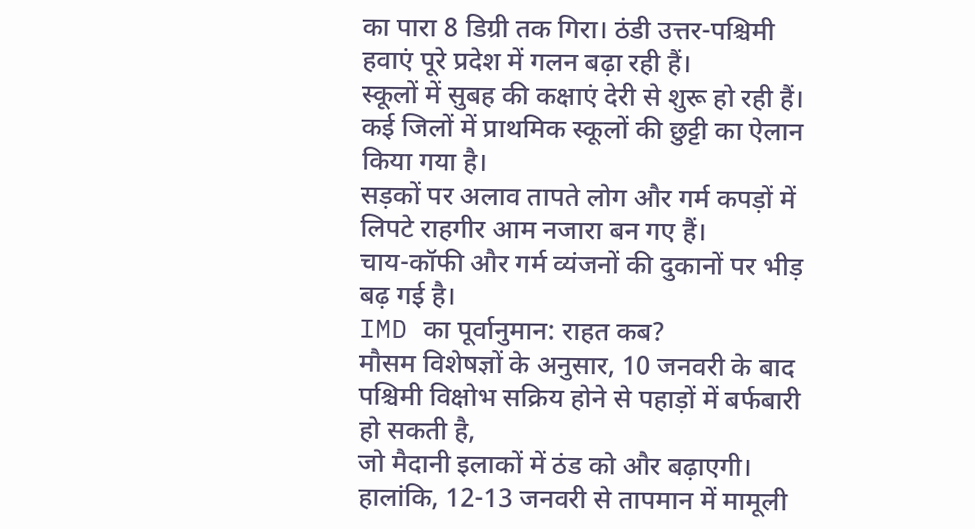का पारा 8 डिग्री तक गिरा। ठंडी उत्तर-पश्चिमी हवाएं पूरे प्रदेश में गलन बढ़ा रही हैं।
स्कूलों में सुबह की कक्षाएं देरी से शुरू हो रही हैं। कई जिलों में प्राथमिक स्कूलों की छुट्टी का ऐलान किया गया है।
सड़कों पर अलाव तापते लोग और गर्म कपड़ों में लिपटे राहगीर आम नजारा बन गए हैं।
चाय-कॉफी और गर्म व्यंजनों की दुकानों पर भीड़ बढ़ गई है।
IMD का पूर्वानुमान: राहत कब?
मौसम विशेषज्ञों के अनुसार, 10 जनवरी के बाद पश्चिमी विक्षोभ सक्रिय होने से पहाड़ों में बर्फबारी हो सकती है,
जो मैदानी इलाकों में ठंड को और बढ़ाएगी।
हालांकि, 12-13 जनवरी से तापमान में मामूली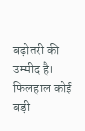बढ़ोतरी की उम्मीद है।
फिलहाल कोई बड़ी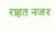राहत नजर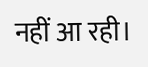नहीं आ रही।